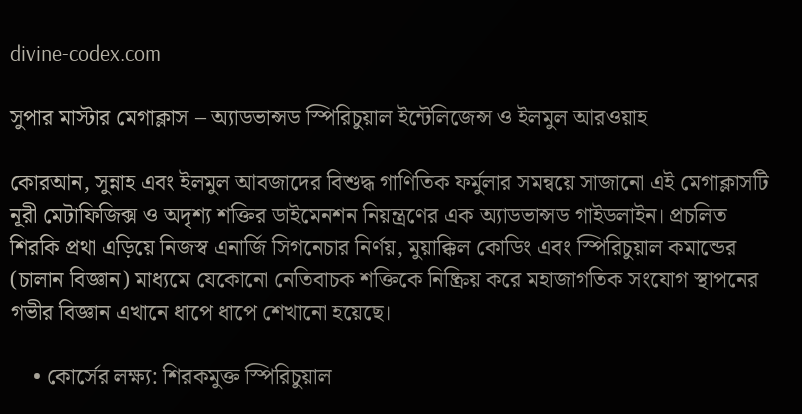divine-codex.com

সুপার মাস্টার মেগাক্লাস – অ্যাডভান্সড স্পিরিচুয়াল ইন্টেলিজেন্স ও ইলমুল আরওয়াহ

কোরআন, সুন্নাহ এবং ইলমুল আবজাদের বিশুদ্ধ গাণিতিক ফর্মুলার সমন্বয়ে সাজানো এই মেগাক্লাসটি নূরী মেটাফিজিক্স ও অদৃশ্য শক্তির ডাইমেনশন নিয়ন্ত্রণের এক অ্যাডভান্সড গাইডলাইন। প্রচলিত শিরকি প্রথা এড়িয়ে নিজস্ব এনার্জি সিগনেচার নির্ণয়, মুয়াক্কিল কোডিং এবং স্পিরিচুয়াল কমান্ডের (চালান বিজ্ঞান) মাধ্যমে যেকোনো নেতিবাচক শক্তিকে নিষ্ক্রিয় করে মহাজাগতিক সংযোগ স্থাপনের গভীর বিজ্ঞান এখানে ধাপে ধাপে শেখানো হয়েছে।

    • কোর্সের লক্ষ্য: শিরকমুক্ত স্পিরিচুয়াল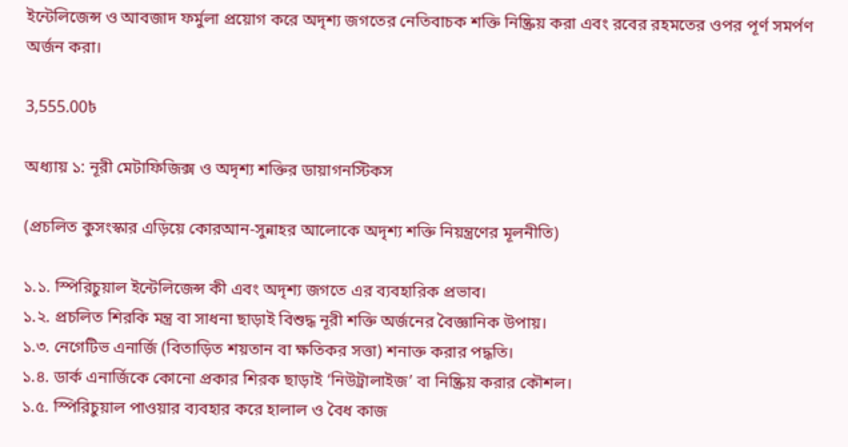ইন্টেলিজেন্স ও আবজাদ ফর্মুলা প্রয়োগ করে অদৃশ্য জগতের নেতিবাচক শক্তি নিষ্ক্রিয় করা এবং রবের রহমতের ওপর পূর্ণ সমর্পণ অর্জন করা।

3,555.00৳

অধ্যায় ১: নূরী মেটাফিজিক্স ও অদৃশ্য শক্তির ডায়াগনস্টিকস

(প্রচলিত কুসংস্কার এড়িয়ে কোরআন-সুন্নাহর আলোকে অদৃশ্য শক্তি নিয়ন্ত্রণের মূলনীতি)

১.১. স্পিরিচুয়াল ইন্টেলিজেন্স কী এবং অদৃশ্য জগতে এর ব্যবহারিক প্রভাব।
১.২. প্রচলিত শিরকি মন্ত্র বা সাধনা ছাড়াই বিশুদ্ধ নূরী শক্তি অর্জনের বৈজ্ঞানিক উপায়।
১.৩. নেগেটিভ এনার্জি (বিতাড়িত শয়তান বা ক্ষতিকর সত্তা) শনাক্ত করার পদ্ধতি।
১.৪. ডার্ক এনার্জিকে কোনো প্রকার শিরক ছাড়াই ‘নিউট্রালাইজ’ বা নিষ্ক্রিয় করার কৌশল।
১.৫. স্পিরিচুয়াল পাওয়ার ব্যবহার করে হালাল ও বৈধ কাজ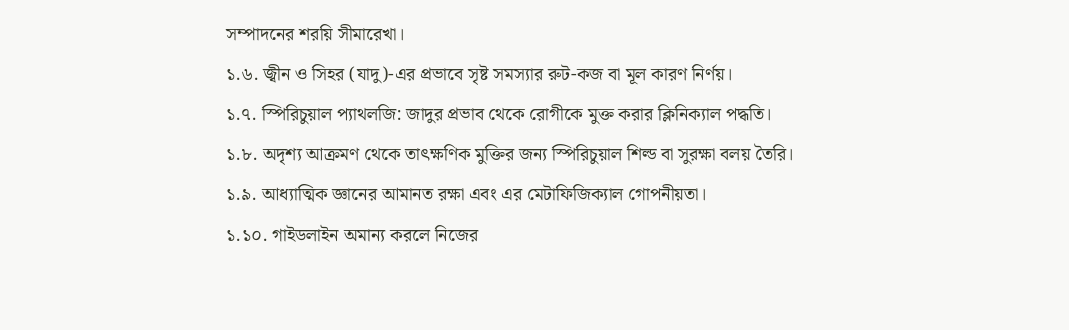সম্পাদনের শরয়ি সীমারেখা।
১.৬. জ্বীন ও সিহর (যাদু)-এর প্রভাবে সৃষ্ট সমস্যার রুট-কজ বা মূল কারণ নির্ণয়।
১.৭. স্পিরিচুয়াল প্যাথলজি: জাদুর প্রভাব থেকে রোগীকে মুক্ত করার ক্লিনিক্যাল পদ্ধতি।
১.৮. অদৃশ্য আক্রমণ থেকে তাৎক্ষণিক মুক্তির জন্য স্পিরিচুয়াল শিল্ড বা সুরক্ষা বলয় তৈরি।
১.৯. আধ্যাত্মিক জ্ঞানের আমানত রক্ষা এবং এর মেটাফিজিক্যাল গোপনীয়তা।
১.১০. গাইডলাইন অমান্য করলে নিজের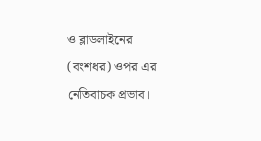ও ব্লাডলাইনের (বংশধর) ওপর এর নেতিবাচক প্রভাব।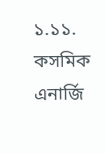১.১১. কসমিক এনার্জি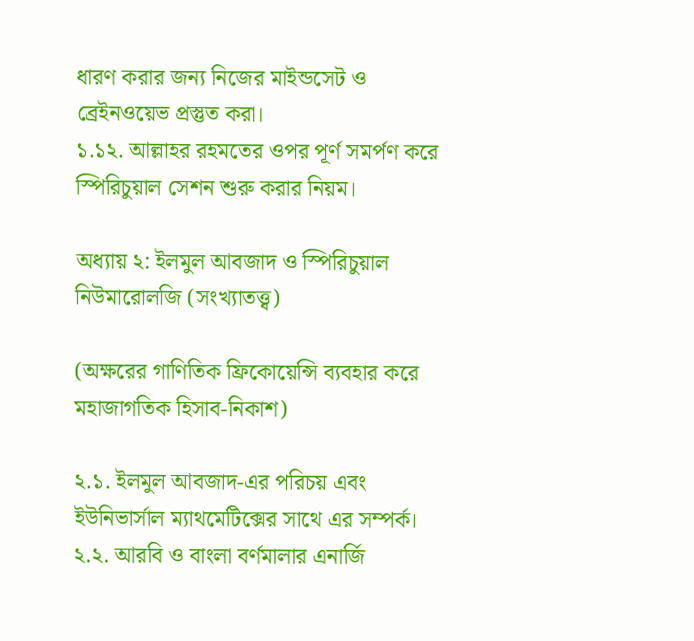ধারণ করার জন্য নিজের মাইন্ডসেট ও ব্রেইনওয়েভ প্রস্তুত করা।
১.১২. আল্লাহর রহমতের ওপর পূর্ণ সমর্পণ করে স্পিরিচুয়াল সেশন শুরু করার নিয়ম।

অধ্যায় ২: ইলমুল আবজাদ ও স্পিরিচুয়াল নিউমারোলজি (সংখ্যাতত্ত্ব)

(অক্ষরের গাণিতিক ফ্রিকোয়েন্সি ব্যবহার করে মহাজাগতিক হিসাব-নিকাশ)

২.১. ইলমুল আবজাদ-এর পরিচয় এবং ইউনিভার্সাল ম্যাথমেটিক্সের সাথে এর সম্পর্ক।
২.২. আরবি ও বাংলা বর্ণমালার এনার্জি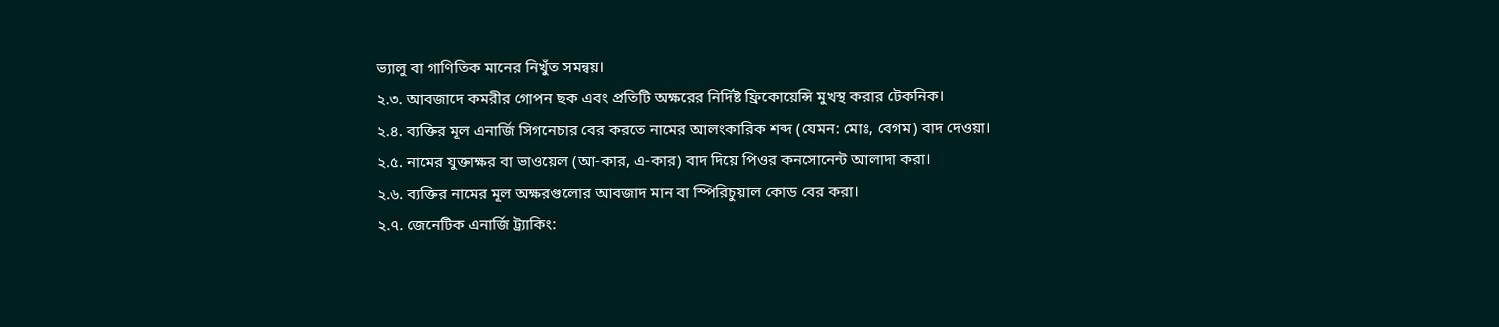ভ্যালু বা গাণিতিক মানের নিখুঁত সমন্বয়।
২.৩. আবজাদে কমরীর গোপন ছক এবং প্রতিটি অক্ষরের নির্দিষ্ট ফ্রিকোয়েন্সি মুখস্থ করার টেকনিক।
২.৪. ব্যক্তির মূল এনার্জি সিগনেচার বের করতে নামের আলংকারিক শব্দ (যেমন: মোঃ, বেগম) বাদ দেওয়া।
২.৫. নামের যুক্তাক্ষর বা ভাওয়েল (আ-কার, এ-কার) বাদ দিয়ে পিওর কনসোনেন্ট আলাদা করা।
২.৬. ব্যক্তির নামের মূল অক্ষরগুলোর আবজাদ মান বা স্পিরিচুয়াল কোড বের করা।
২.৭. জেনেটিক এনার্জি ট্র্যাকিং: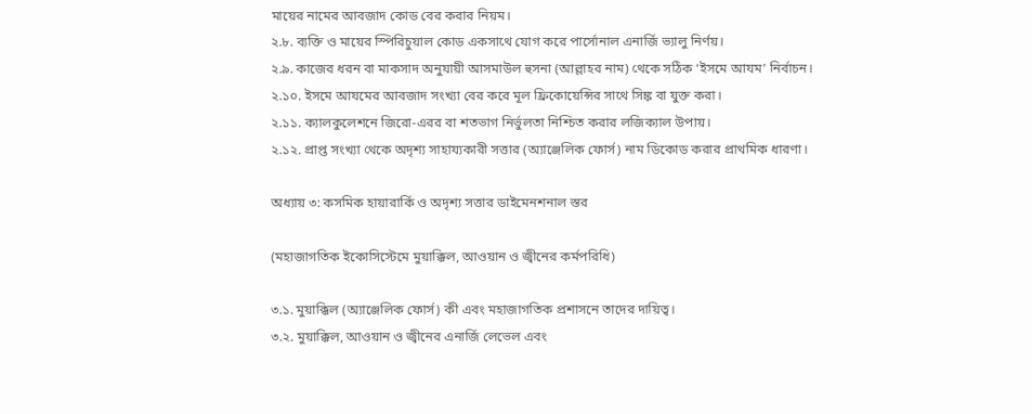মায়ের নামের আবজাদ কোড বের করার নিয়ম।
২.৮. ব্যক্তি ও মায়ের স্পিরিচুয়াল কোড একসাথে যোগ করে পার্সোনাল এনার্জি ভ্যালু নির্ণয়।
২.৯. কাজের ধরন বা মাকসাদ অনুযায়ী আসমাউল হুসনা (আল্লাহর নাম) থেকে সঠিক ‘ইসমে আযম’ নির্বাচন।
২.১০. ইসমে আযমের আবজাদ সংখ্যা বের করে মূল ফ্রিকোয়েন্সির সাথে সিঙ্ক বা যুক্ত করা।
২.১১. ক্যালকুলেশনে জিরো-এরর বা শতভাগ নির্ভুলতা নিশ্চিত করার লজিক্যাল উপায়।
২.১২. প্রাপ্ত সংখ্যা থেকে অদৃশ্য সাহায্যকারী সত্তার (অ্যাঞ্জেলিক ফোর্স) নাম ডিকোড করার প্রাথমিক ধারণা।

অধ্যায় ৩: কসমিক হায়ারার্কি ও অদৃশ্য সত্তার ডাইমেনশনাল স্তর

(মহাজাগতিক ইকোসিস্টেমে মুয়াক্কিল, আওয়ান ও জ্বীনের কর্মপরিধি)

৩.১. মুয়াক্কিল (অ্যাঞ্জেলিক ফোর্স) কী এবং মহাজাগতিক প্রশাসনে তাদের দায়িত্ব।
৩.২. মুয়াক্কিল, আওয়ান ও জ্বীনের এনার্জি লেভেল এবং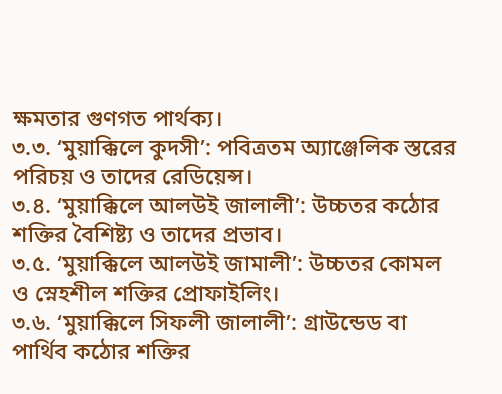ক্ষমতার গুণগত পার্থক্য।
৩.৩. ‘মুয়াক্কিলে কুদসী’: পবিত্রতম অ্যাঞ্জেলিক স্তরের পরিচয় ও তাদের রেডিয়েন্স।
৩.৪. ‘মুয়াক্কিলে আলউই জালালী’: উচ্চতর কঠোর শক্তির বৈশিষ্ট্য ও তাদের প্রভাব।
৩.৫. ‘মুয়াক্কিলে আলউই জামালী’: উচ্চতর কোমল ও স্নেহশীল শক্তির প্রোফাইলিং।
৩.৬. ‘মুয়াক্কিলে সিফলী জালালী’: গ্রাউন্ডেড বা পার্থিব কঠোর শক্তির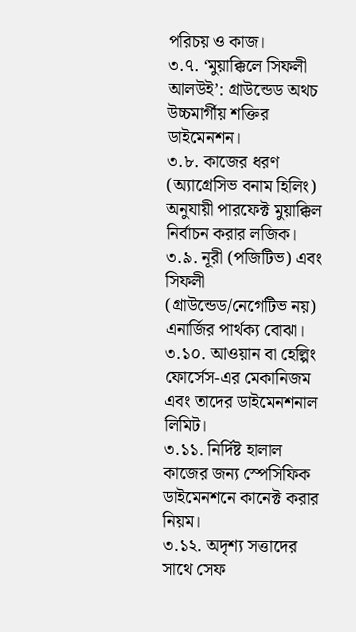পরিচয় ও কাজ।
৩.৭. ‘মুয়াক্কিলে সিফলী আলউই’: গ্রাউন্ডেড অথচ উচ্চমার্গীয় শক্তির ডাইমেনশন।
৩.৮. কাজের ধরণ (অ্যাগ্রেসিভ বনাম হিলিং) অনুযায়ী পারফেক্ট মুয়াক্কিল নির্বাচন করার লজিক।
৩.৯. নূরী (পজিটিভ) এবং সিফলী (গ্রাউন্ডেড/নেগেটিভ নয়) এনার্জির পার্থক্য বোঝা।
৩.১০. আওয়ান বা হেল্পিং ফোর্সেস-এর মেকানিজম এবং তাদের ডাইমেনশনাল লিমিট।
৩.১১. নির্দিষ্ট হালাল কাজের জন্য স্পেসিফিক ডাইমেনশনে কানেক্ট করার নিয়ম।
৩.১২. অদৃশ্য সত্তাদের সাথে সেফ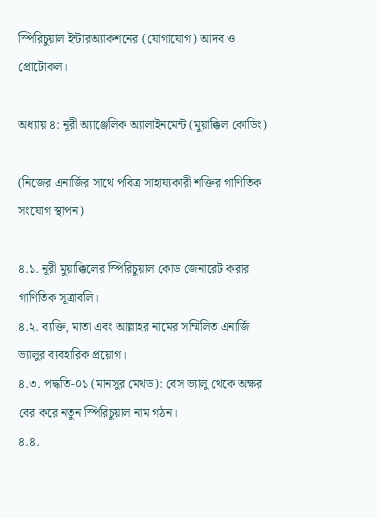স্পিরিচুয়াল ইন্টারঅ্যাকশনের (যোগাযোগ) আদব ও প্রোটোকল।

অধ্যায় ৪: নূরী অ্যাঞ্জেলিক অ্যালাইনমেন্ট (মুয়াক্কিল কোডিং)

(নিজের এনার্জির সাথে পবিত্র সাহায্যকারী শক্তির গাণিতিক সংযোগ স্থাপন)

৪.১. নূরী মুয়াক্কিলের স্পিরিচুয়াল কোড জেনারেট করার গাণিতিক সূত্রাবলি।
৪.২. ব্যক্তি, মাতা এবং আল্লাহর নামের সম্মিলিত এনার্জি ভ্যালুর ব্যবহারিক প্রয়োগ।
৪.৩. পদ্ধতি-০১ (মানসুর মেথড): বেস ভ্যালু থেকে অক্ষর বের করে নতুন স্পিরিচুয়াল নাম গঠন।
৪.৪.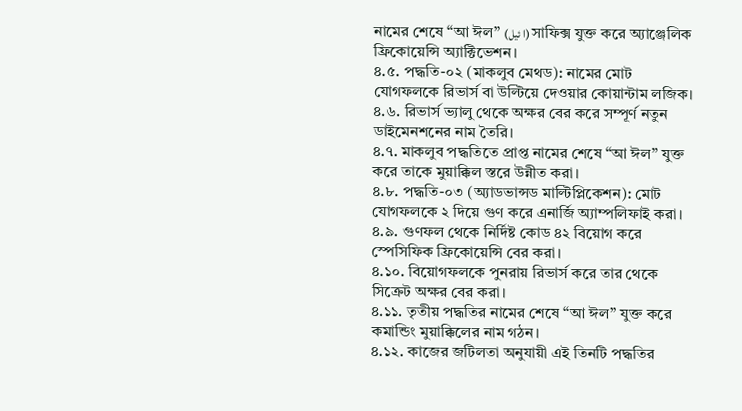নামের শেষে “আ ঈল” (ا ئيل) সাফিক্স যুক্ত করে অ্যাঞ্জেলিক ফ্রিকোয়েন্সি অ্যাক্টিভেশন।
৪.৫. পদ্ধতি-০২ (মাকলুব মেথড): নামের মোট যোগফলকে রিভার্স বা উল্টিয়ে দেওয়ার কোয়ান্টাম লজিক।
৪.৬. রিভার্স ভ্যালু থেকে অক্ষর বের করে সম্পূর্ণ নতুন ডাইমেনশনের নাম তৈরি।
৪.৭. মাকলুব পদ্ধতিতে প্রাপ্ত নামের শেষে “আ ঈল” যুক্ত করে তাকে মুয়াক্কিল স্তরে উন্নীত করা।
৪.৮. পদ্ধতি-০৩ (অ্যাডভান্সড মাল্টিপ্লিকেশন): মোট যোগফলকে ২ দিয়ে গুণ করে এনার্জি অ্যাম্পলিফাই করা।
৪.৯. গুণফল থেকে নির্দিষ্ট কোড ৪২ বিয়োগ করে স্পেসিফিক ফ্রিকোয়েন্সি বের করা।
৪.১০. বিয়োগফলকে পুনরায় রিভার্স করে তার থেকে সিক্রেট অক্ষর বের করা।
৪.১১. তৃতীয় পদ্ধতির নামের শেষে “আ ঈল” যুক্ত করে কমান্ডিং মুয়াক্কিলের নাম গঠন।
৪.১২. কাজের জটিলতা অনুযায়ী এই তিনটি পদ্ধতির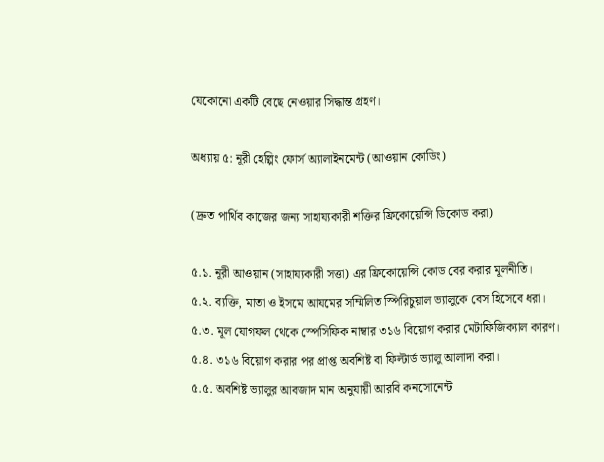যেকোনো একটি বেছে নেওয়ার সিদ্ধান্ত গ্রহণ।

অধ্যায় ৫: নূরী হেল্পিং ফোর্স অ্যালাইনমেন্ট (আওয়ান কোডিং)

(দ্রুত পার্থিব কাজের জন্য সাহায্যকারী শক্তির ফ্রিকোয়েন্সি ডিকোড করা)

৫.১. নূরী আওয়ান (সাহায্যকারী সত্তা) এর ফ্রিকোয়েন্সি কোড বের করার মূলনীতি।
৫.২. ব্যক্তি, মাতা ও ইসমে আযমের সম্মিলিত স্পিরিচুয়াল ভ্যালুকে বেস হিসেবে ধরা।
৫.৩. মূল যোগফল থেকে স্পেসিফিক নাম্বার ৩১৬ বিয়োগ করার মেটাফিজিক্যাল কারণ।
৫.৪. ৩১৬ বিয়োগ করার পর প্রাপ্ত অবশিষ্ট বা ফিল্টার্ড ভ্যালু আলাদা করা।
৫.৫. অবশিষ্ট ভ্যালুর আবজাদ মান অনুযায়ী আরবি কনসোনেন্ট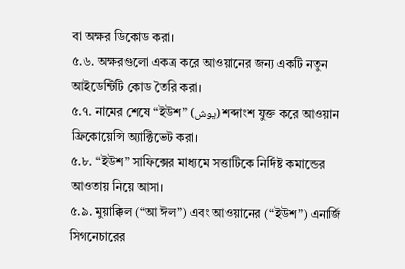বা অক্ষর ডিকোড করা।
৫.৬. অক্ষরগুলো একত্র করে আওয়ানের জন্য একটি নতুন আইডেন্টিটি কোড তৈরি করা।
৫.৭. নামের শেষে “ইউশ” (يوش) শব্দাংশ যুক্ত করে আওয়ান ফ্রিকোয়েন্সি অ্যাক্টিভেট করা।
৫.৮. “ইউশ” সাফিক্সের মাধ্যমে সত্তাটিকে নির্দিষ্ট কমান্ডের আওতায় নিয়ে আসা।
৫.৯. মুয়াক্কিল (“আ ঈল”) এবং আওয়ানের (“ইউশ”) এনার্জি সিগনেচারের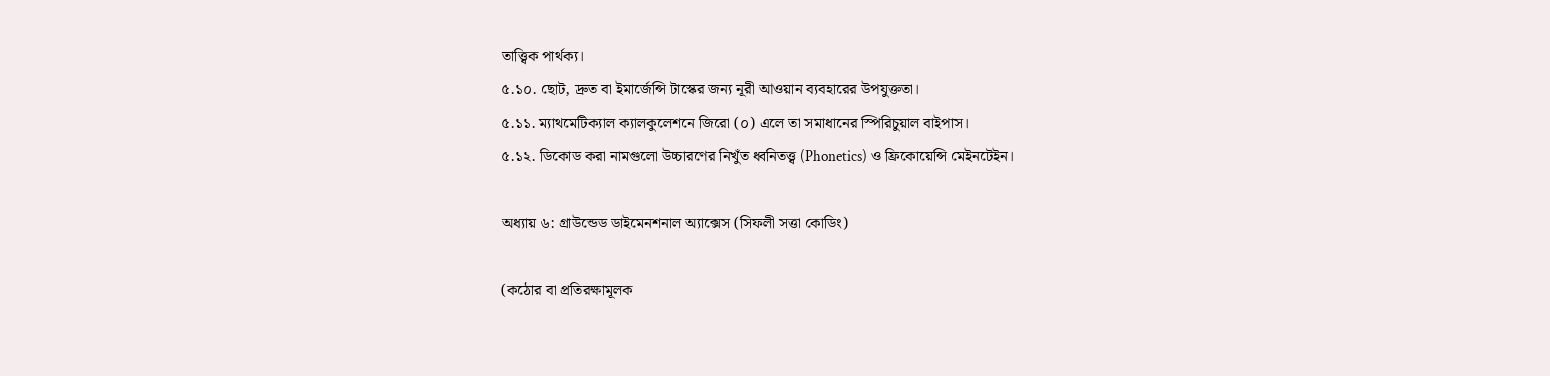তাত্ত্বিক পার্থক্য।
৫.১০. ছোট, দ্রুত বা ইমার্জেন্সি টাস্কের জন্য নূরী আওয়ান ব্যবহারের উপযুক্ততা।
৫.১১. ম্যাথমেটিক্যাল ক্যালকুলেশনে জিরো (০) এলে তা সমাধানের স্পিরিচুয়াল বাইপাস।
৫.১২. ডিকোড করা নামগুলো উচ্চারণের নিখুঁত ধ্বনিতত্ত্ব (Phonetics) ও ফ্রিকোয়েন্সি মেইনটেইন।

অধ্যায় ৬: গ্রাউন্ডেড ডাইমেনশনাল অ্যাক্সেস (সিফলী সত্তা কোডিং)

(কঠোর বা প্রতিরক্ষামূলক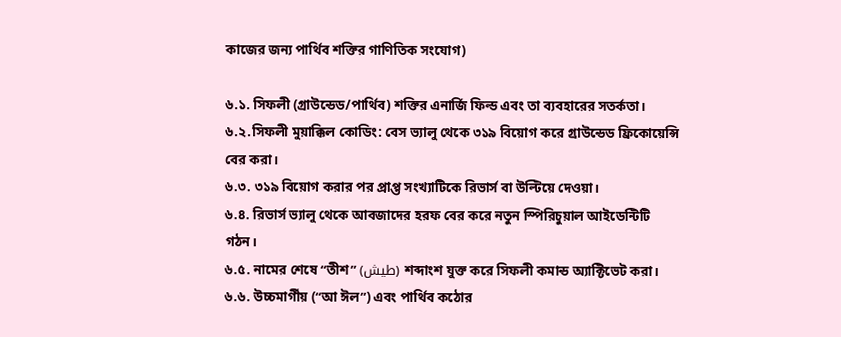কাজের জন্য পার্থিব শক্তির গাণিতিক সংযোগ)

৬.১. সিফলী (গ্রাউন্ডেড/পার্থিব) শক্তির এনার্জি ফিল্ড এবং তা ব্যবহারের সতর্কতা।
৬.২.সিফলী মুয়াক্কিল কোডিং: বেস ভ্যালু থেকে ৩১৯ বিয়োগ করে গ্রাউন্ডেড ফ্রিকোয়েন্সি বের করা।
৬.৩. ৩১৯ বিয়োগ করার পর প্রাপ্ত সংখ্যাটিকে রিভার্স বা উল্টিয়ে দেওয়া।
৬.৪. রিভার্স ভ্যালু থেকে আবজাদের হরফ বের করে নতুন স্পিরিচুয়াল আইডেন্টিটি গঠন।
৬.৫. নামের শেষে “তীশ” (طيش) শব্দাংশ যুক্ত করে সিফলী কমান্ড অ্যাক্টিভেট করা।
৬.৬. উচ্চমার্গীয় (“আ ঈল”) এবং পার্থিব কঠোর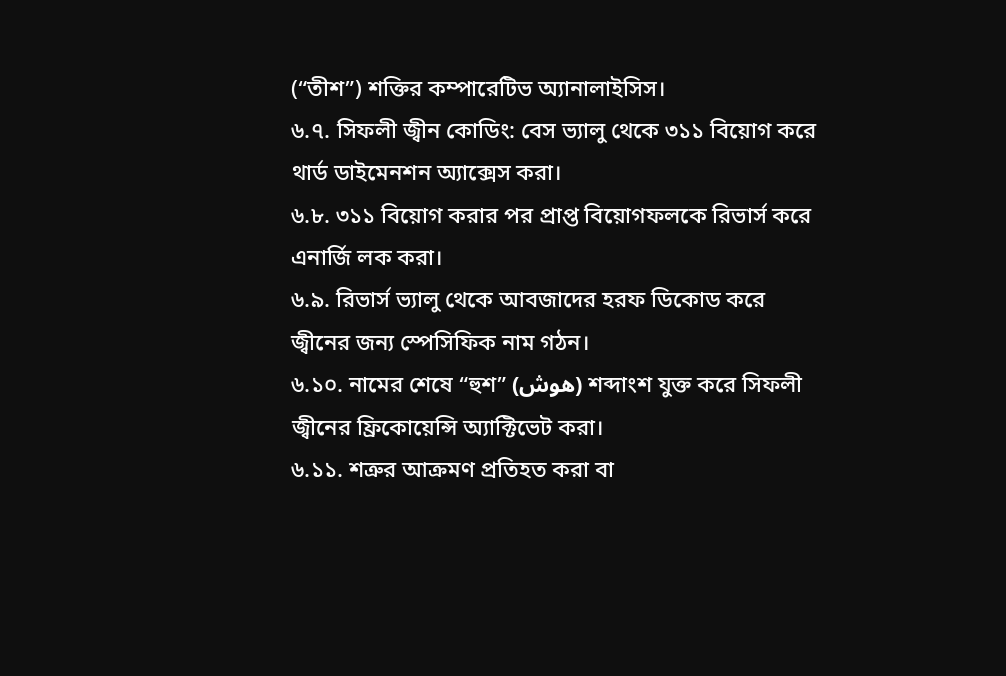(“তীশ”) শক্তির কম্পারেটিভ অ্যানালাইসিস।
৬.৭. সিফলী জ্বীন কোডিং: বেস ভ্যালু থেকে ৩১১ বিয়োগ করে থার্ড ডাইমেনশন অ্যাক্সেস করা।
৬.৮. ৩১১ বিয়োগ করার পর প্রাপ্ত বিয়োগফলকে রিভার্স করে এনার্জি লক করা।
৬.৯. রিভার্স ভ্যালু থেকে আবজাদের হরফ ডিকোড করে জ্বীনের জন্য স্পেসিফিক নাম গঠন।
৬.১০. নামের শেষে “হুশ” (هوش) শব্দাংশ যুক্ত করে সিফলী জ্বীনের ফ্রিকোয়েন্সি অ্যাক্টিভেট করা।
৬.১১. শত্রুর আক্রমণ প্রতিহত করা বা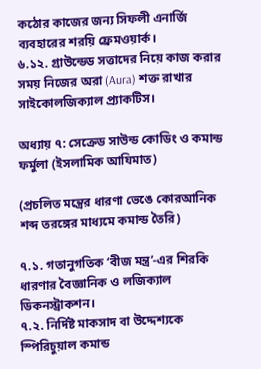কঠোর কাজের জন্য সিফলী এনার্জি ব্যবহারের শরয়ি ফ্রেমওয়ার্ক।
৬.১২. গ্রাউন্ডেড সত্তাদের নিয়ে কাজ করার সময় নিজের অরা (Aura) শক্ত রাখার সাইকোলজিক্যাল প্র্যাকটিস।

অধ্যায় ৭: সেক্রেড সাউন্ড কোডিং ও কমান্ড ফর্মুলা (ইসলামিক আযিমাত)

(প্রচলিত মন্ত্রের ধারণা ভেঙে কোরআনিক শব্দ তরঙ্গের মাধ্যমে কমান্ড তৈরি)

৭.১. গতানুগতিক ‘বীজ মন্ত্র’-এর শিরকি ধারণার বৈজ্ঞানিক ও লজিক্যাল ডিকনস্ট্রাকশন।
৭.২. নির্দিষ্ট মাকসাদ বা উদ্দেশ্যকে স্পিরিচুয়াল কমান্ড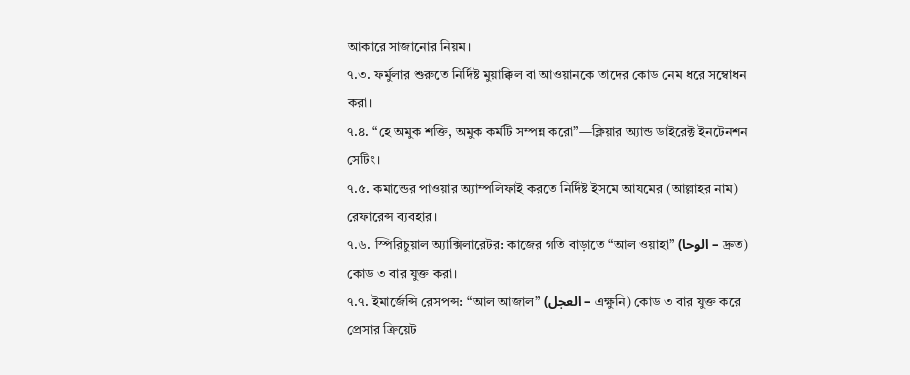আকারে সাজানোর নিয়ম।
৭.৩. ফর্মুলার শুরুতে নির্দিষ্ট মুয়াক্কিল বা আওয়ানকে তাদের কোড নেম ধরে সম্বোধন করা।
৭.৪. “হে অমুক শক্তি, অমুক কর্মটি সম্পন্ন করো”—ক্লিয়ার অ্যান্ড ডাইরেক্ট ইনটেনশন সেটিং।
৭.৫. কমান্ডের পাওয়ার অ্যাম্পলিফাই করতে নির্দিষ্ট ইসমে আযমের (আল্লাহর নাম) রেফারেন্স ব্যবহার।
৭.৬. স্পিরিচুয়াল অ্যাক্সিলারেটর: কাজের গতি বাড়াতে “আল ওয়াহা” (الوحا – দ্রুত) কোড ৩ বার যুক্ত করা।
৭.৭. ইমার্জেন্সি রেসপন্স: “আল আজাল” (العجل – এক্ষুনি) কোড ৩ বার যুক্ত করে প্রেসার ক্রিয়েট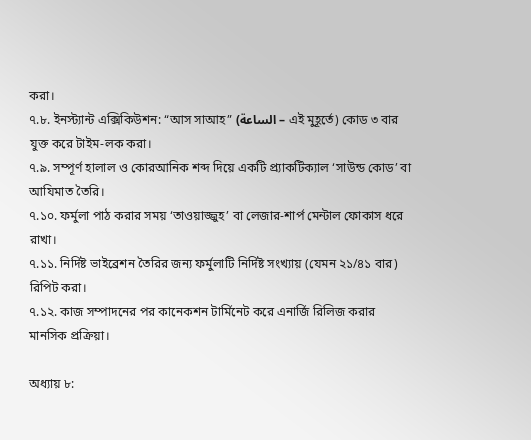করা।
৭.৮. ইনস্ট্যান্ট এক্সিকিউশন: “আস সাআহ” (الساعة – এই মুহূর্তে) কোড ৩ বার যুক্ত করে টাইম-লক করা।
৭.৯. সম্পূর্ণ হালাল ও কোরআনিক শব্দ দিয়ে একটি প্র্যাকটিক্যাল ‘সাউন্ড কোড’ বা আযিমাত তৈরি।
৭.১০. ফর্মুলা পাঠ করার সময় ‘তাওয়াজ্জুহ’ বা লেজার-শার্প মেন্টাল ফোকাস ধরে রাখা।
৭.১১. নির্দিষ্ট ভাইব্রেশন তৈরির জন্য ফর্মুলাটি নির্দিষ্ট সংখ্যায় (যেমন ২১/৪১ বার) রিপিট করা।
৭.১২. কাজ সম্পাদনের পর কানেকশন টার্মিনেট করে এনার্জি রিলিজ করার মানসিক প্রক্রিয়া।

অধ্যায় ৮: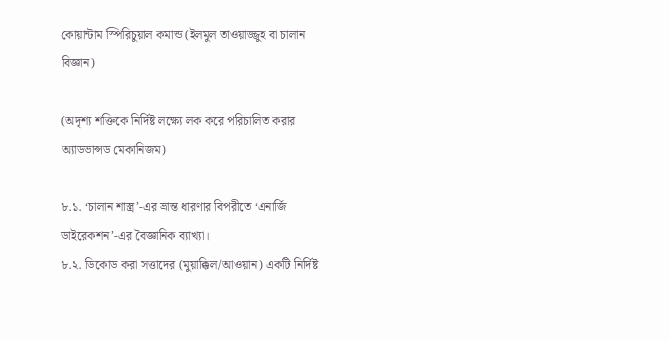কোয়ান্টাম স্পিরিচুয়াল কমান্ড (ইলমুল তাওয়াজ্জুহ বা চালান বিজ্ঞান)

(অদৃশ্য শক্তিকে নির্দিষ্ট লক্ষ্যে লক করে পরিচালিত করার অ্যাডভান্সড মেকানিজম)

৮.১. ‘চালান শাস্ত্র’-এর ভ্রান্ত ধারণার বিপরীতে ‘এনার্জি ডাইরেকশন’-এর বৈজ্ঞানিক ব্যাখ্যা।
৮.২. ডিকোড করা সত্তাদের (মুয়াক্কিল/আওয়ান) একটি নির্দিষ্ট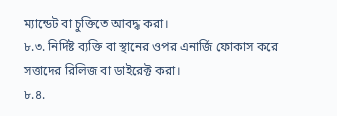ম্যান্ডেট বা চুক্তিতে আবদ্ধ করা।
৮.৩. নির্দিষ্ট ব্যক্তি বা স্থানের ওপর এনার্জি ফোকাস করে সত্তাদের রিলিজ বা ডাইরেক্ট করা।
৮.৪.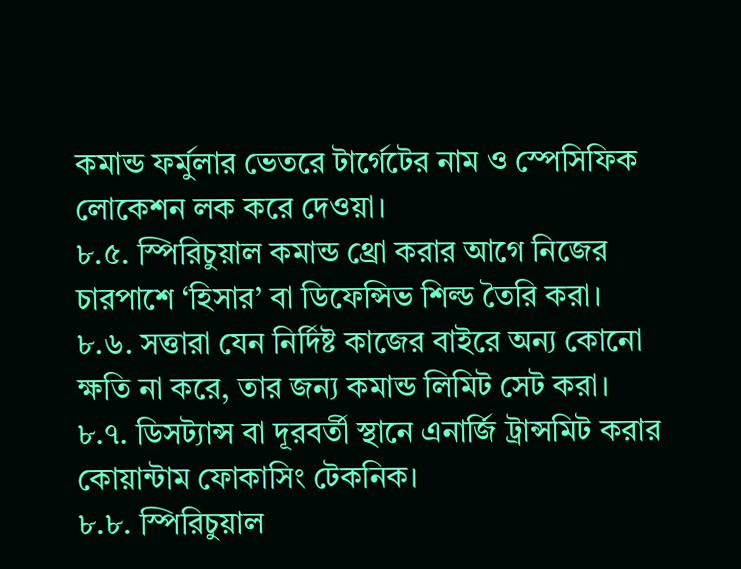কমান্ড ফর্মুলার ভেতরে টার্গেটের নাম ও স্পেসিফিক লোকেশন লক করে দেওয়া।
৮.৫. স্পিরিচুয়াল কমান্ড থ্রো করার আগে নিজের চারপাশে ‘হিসার’ বা ডিফেন্সিভ শিল্ড তৈরি করা।
৮.৬. সত্তারা যেন নির্দিষ্ট কাজের বাইরে অন্য কোনো ক্ষতি না করে, তার জন্য কমান্ড লিমিট সেট করা।
৮.৭. ডিসট্যান্স বা দূরবর্তী স্থানে এনার্জি ট্রান্সমিট করার কোয়ান্টাম ফোকাসিং টেকনিক।
৮.৮. স্পিরিচুয়াল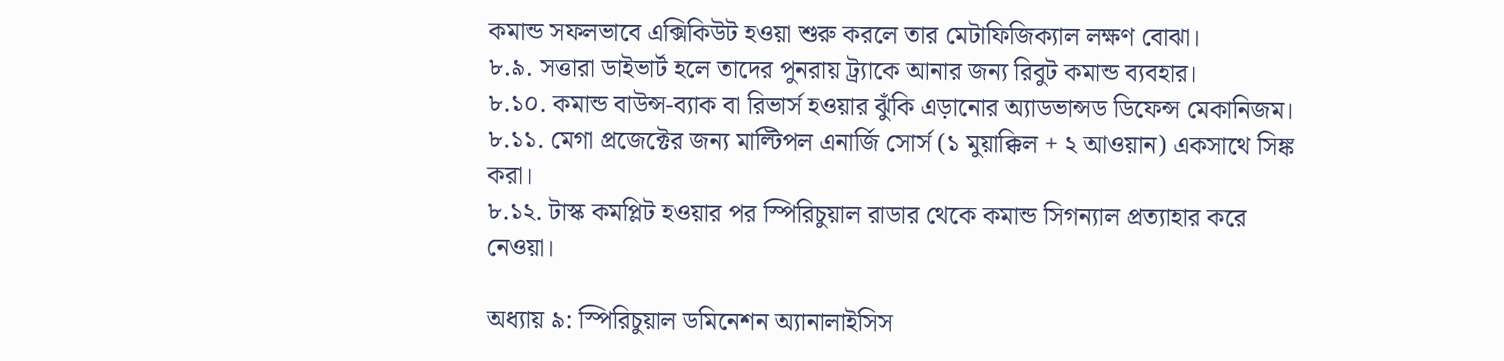কমান্ড সফলভাবে এক্সিকিউট হওয়া শুরু করলে তার মেটাফিজিক্যাল লক্ষণ বোঝা।
৮.৯. সত্তারা ডাইভার্ট হলে তাদের পুনরায় ট্র্যাকে আনার জন্য রিবুট কমান্ড ব্যবহার।
৮.১০. কমান্ড বাউন্স-ব্যাক বা রিভার্স হওয়ার ঝুঁকি এড়ানোর অ্যাডভান্সড ডিফেন্স মেকানিজম।
৮.১১. মেগা প্রজেক্টের জন্য মাল্টিপল এনার্জি সোর্স (১ মুয়াক্কিল + ২ আওয়ান) একসাথে সিঙ্ক করা।
৮.১২. টাস্ক কমপ্লিট হওয়ার পর স্পিরিচুয়াল রাডার থেকে কমান্ড সিগন্যাল প্রত্যাহার করে নেওয়া।

অধ্যায় ৯: স্পিরিচুয়াল ডমিনেশন অ্যানালাইসিস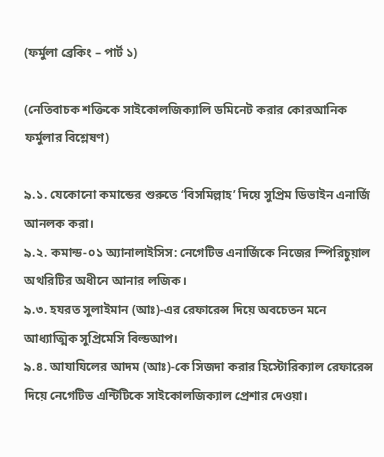(ফর্মুলা ব্রেকিং – পার্ট ১)

(নেতিবাচক শক্তিকে সাইকোলজিক্যালি ডমিনেট করার কোরআনিক ফর্মুলার বিশ্লেষণ)

৯.১. যেকোনো কমান্ডের শুরুতে ‘বিসমিল্লাহ’ দিয়ে সুপ্রিম ডিভাইন এনার্জি আনলক করা।
৯.২. কমান্ড-০১ অ্যানালাইসিস: নেগেটিভ এনার্জিকে নিজের স্পিরিচুয়াল অথরিটির অধীনে আনার লজিক।
৯.৩. হযরত সুলাইমান (আঃ)-এর রেফারেন্স দিয়ে অবচেতন মনে আধ্যাত্মিক সুপ্রিমেসি বিল্ডআপ।
৯.৪. আযাযিলের আদম (আঃ)-কে সিজদা করার হিস্টোরিক্যাল রেফারেন্স দিয়ে নেগেটিভ এন্টিটিকে সাইকোলজিক্যাল প্রেশার দেওয়া।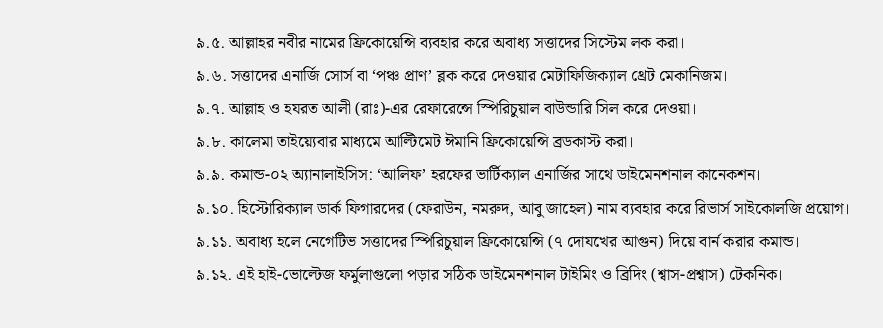৯.৫. আল্লাহর নবীর নামের ফ্রিকোয়েন্সি ব্যবহার করে অবাধ্য সত্তাদের সিস্টেম লক করা।
৯.৬. সত্তাদের এনার্জি সোর্স বা ‘পঞ্চ প্রাণ’ ব্লক করে দেওয়ার মেটাফিজিক্যাল থ্রেট মেকানিজম।
৯.৭. আল্লাহ ও হযরত আলী (রাঃ)-এর রেফারেন্সে স্পিরিচুয়াল বাউন্ডারি সিল করে দেওয়া।
৯.৮. কালেমা তাইয়্যেবার মাধ্যমে আল্টিমেট ঈমানি ফ্রিকোয়েন্সি ব্রডকাস্ট করা।
৯.৯. কমান্ড-০২ অ্যানালাইসিস: ‘আলিফ’ হরফের ভার্টিক্যাল এনার্জির সাথে ডাইমেনশনাল কানেকশন।
৯.১০. হিস্টোরিক্যাল ডার্ক ফিগারদের (ফেরাউন, নমরুদ, আবু জাহেল) নাম ব্যবহার করে রিভার্স সাইকোলজি প্রয়োগ।
৯.১১. অবাধ্য হলে নেগেটিভ সত্তাদের স্পিরিচুয়াল ফ্রিকোয়েন্সি (৭ দোযখের আগুন) দিয়ে বার্ন করার কমান্ড।
৯.১২. এই হাই-ভোল্টেজ ফর্মুলাগুলো পড়ার সঠিক ডাইমেনশনাল টাইমিং ও ব্রিদিং (শ্বাস-প্রশ্বাস) টেকনিক।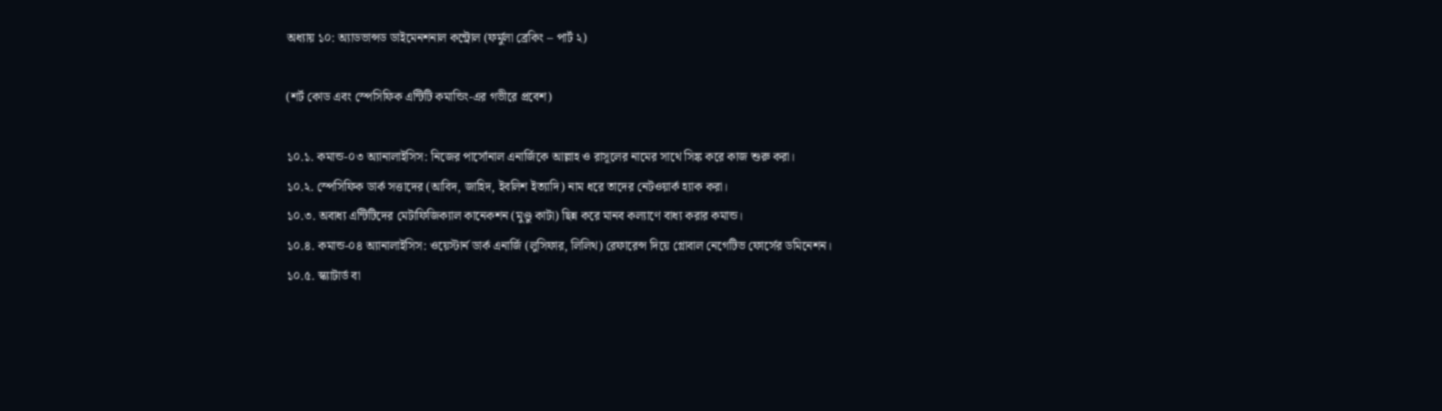অধ্যায় ১০: অ্যাডভান্সড ডাইমেনশনাল কন্ট্রোল (ফর্মুলা ব্রেকিং – পার্ট ২)

(শর্ট কোড এবং স্পেসিফিক এন্টিটি কমান্ডিং-এর গভীরে প্রবেশ)

১০.১. কমান্ড-০৩ অ্যানালাইসিস: নিজের পার্সোনাল এনার্জিকে আল্লাহ ও রাসূলের নামের সাথে সিঙ্ক করে কাজ শুরু করা।
১০.২. স্পেসিফিক ডার্ক সত্তাদের (আবিদ, জাহিদ, ইবলিশ ইত্যাদি) নাম ধরে তাদের নেটওয়ার্ক হ্যাক করা।
১০.৩. অবাধ্য এন্টিটিদের মেটাফিজিক্যাল কানেকশন (মুণ্ডু কাটা) ছিন্ন করে মানব কল্যাণে বাধ্য করার কমান্ড।
১০.৪. কমান্ড-০৪ অ্যানালাইসিস: ওয়েস্টার্ন ডার্ক এনার্জি (লুসিফার, লিলিথ) রেফারেন্স দিয়ে গ্লোবাল নেগেটিভ ফোর্সের ডমিনেশন।
১০.৫. স্ক্যাটার্ড বা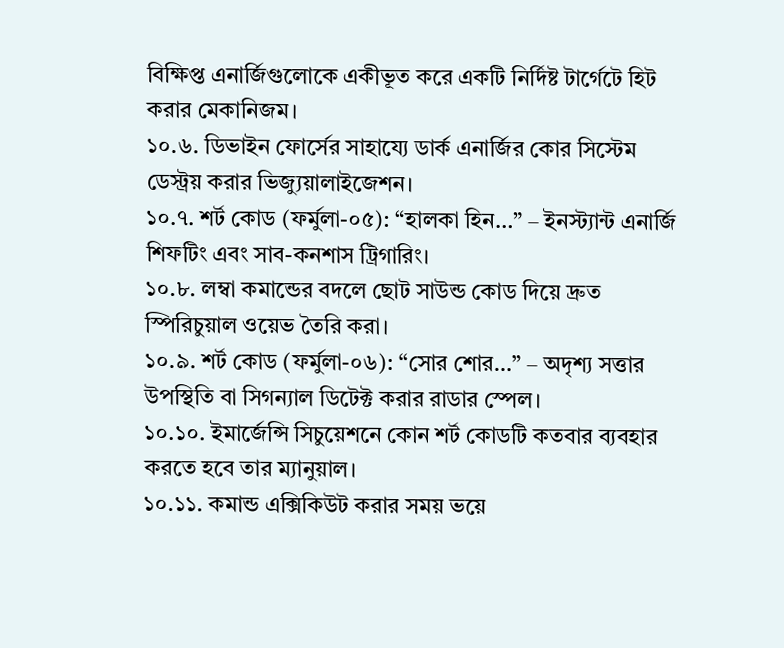বিক্ষিপ্ত এনার্জিগুলোকে একীভূত করে একটি নির্দিষ্ট টার্গেটে হিট করার মেকানিজম।
১০.৬. ডিভাইন ফোর্সের সাহায্যে ডার্ক এনার্জির কোর সিস্টেম ডেস্ট্রয় করার ভিজ্যুয়ালাইজেশন।
১০.৭. শর্ট কোড (ফর্মুলা-০৫): “হালকা হিন…” – ইনস্ট্যান্ট এনার্জি শিফটিং এবং সাব-কনশাস ট্রিগারিং।
১০.৮. লম্বা কমান্ডের বদলে ছোট সাউন্ড কোড দিয়ে দ্রুত স্পিরিচুয়াল ওয়েভ তৈরি করা।
১০.৯. শর্ট কোড (ফর্মুলা-০৬): “সোর শোর…” – অদৃশ্য সত্তার উপস্থিতি বা সিগন্যাল ডিটেক্ট করার রাডার স্পেল।
১০.১০. ইমার্জেন্সি সিচুয়েশনে কোন শর্ট কোডটি কতবার ব্যবহার করতে হবে তার ম্যানুয়াল।
১০.১১. কমান্ড এক্সিকিউট করার সময় ভয়ে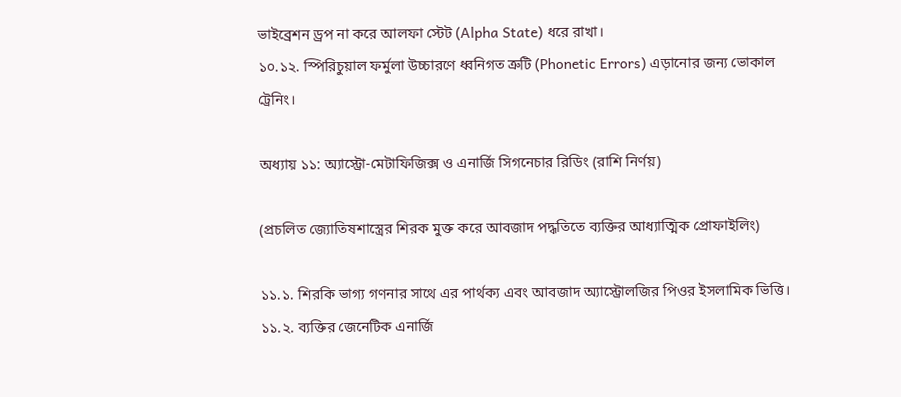ভাইব্রেশন ড্রপ না করে আলফা স্টেট (Alpha State) ধরে রাখা।
১০.১২. স্পিরিচুয়াল ফর্মুলা উচ্চারণে ধ্বনিগত ত্রুটি (Phonetic Errors) এড়ানোর জন্য ভোকাল ট্রেনিং।

অধ্যায় ১১: অ্যাস্ট্রো-মেটাফিজিক্স ও এনার্জি সিগনেচার রিডিং (রাশি নির্ণয়)

(প্রচলিত জ্যোতিষশাস্ত্রের শিরক মুক্ত করে আবজাদ পদ্ধতিতে ব্যক্তির আধ্যাত্মিক প্রোফাইলিং)

১১.১. শিরকি ভাগ্য গণনার সাথে এর পার্থক্য এবং আবজাদ অ্যাস্ট্রোলজির পিওর ইসলামিক ভিত্তি।
১১.২. ব্যক্তির জেনেটিক এনার্জি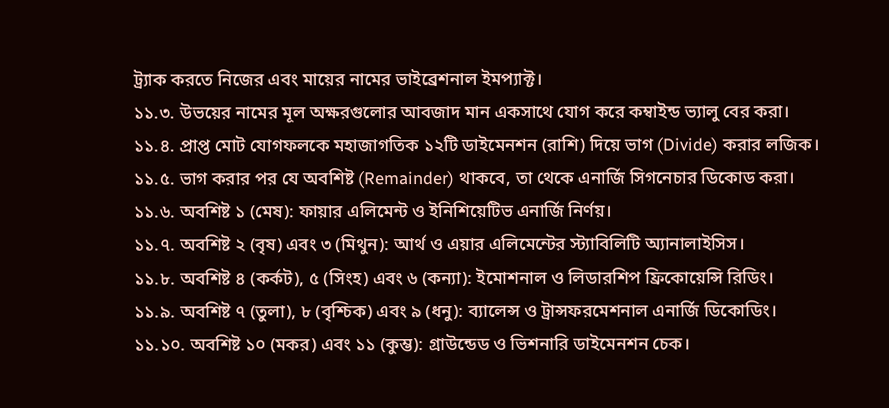ট্র্যাক করতে নিজের এবং মায়ের নামের ভাইব্রেশনাল ইমপ্যাক্ট।
১১.৩. উভয়ের নামের মূল অক্ষরগুলোর আবজাদ মান একসাথে যোগ করে কম্বাইন্ড ভ্যালু বের করা।
১১.৪. প্রাপ্ত মোট যোগফলকে মহাজাগতিক ১২টি ডাইমেনশন (রাশি) দিয়ে ভাগ (Divide) করার লজিক।
১১.৫. ভাগ করার পর যে অবশিষ্ট (Remainder) থাকবে, তা থেকে এনার্জি সিগনেচার ডিকোড করা।
১১.৬. অবশিষ্ট ১ (মেষ): ফায়ার এলিমেন্ট ও ইনিশিয়েটিভ এনার্জি নির্ণয়।
১১.৭. অবশিষ্ট ২ (বৃষ) এবং ৩ (মিথুন): আর্থ ও এয়ার এলিমেন্টের স্ট্যাবিলিটি অ্যানালাইসিস।
১১.৮. অবশিষ্ট ৪ (কর্কট), ৫ (সিংহ) এবং ৬ (কন্যা): ইমোশনাল ও লিডারশিপ ফ্রিকোয়েন্সি রিডিং।
১১.৯. অবশিষ্ট ৭ (তুলা), ৮ (বৃশ্চিক) এবং ৯ (ধনু): ব্যালেন্স ও ট্রান্সফরমেশনাল এনার্জি ডিকোডিং।
১১.১০. অবশিষ্ট ১০ (মকর) এবং ১১ (কুম্ভ): গ্রাউন্ডেড ও ভিশনারি ডাইমেনশন চেক।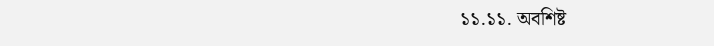১১.১১. অবশিষ্ট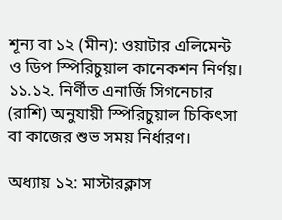শূন্য বা ১২ (মীন): ওয়াটার এলিমেন্ট ও ডিপ স্পিরিচুয়াল কানেকশন নির্ণয়।
১১.১২. নির্ণীত এনার্জি সিগনেচার (রাশি) অনুযায়ী স্পিরিচুয়াল চিকিৎসা বা কাজের শুভ সময় নির্ধারণ।

অধ্যায় ১২: মাস্টারক্লাস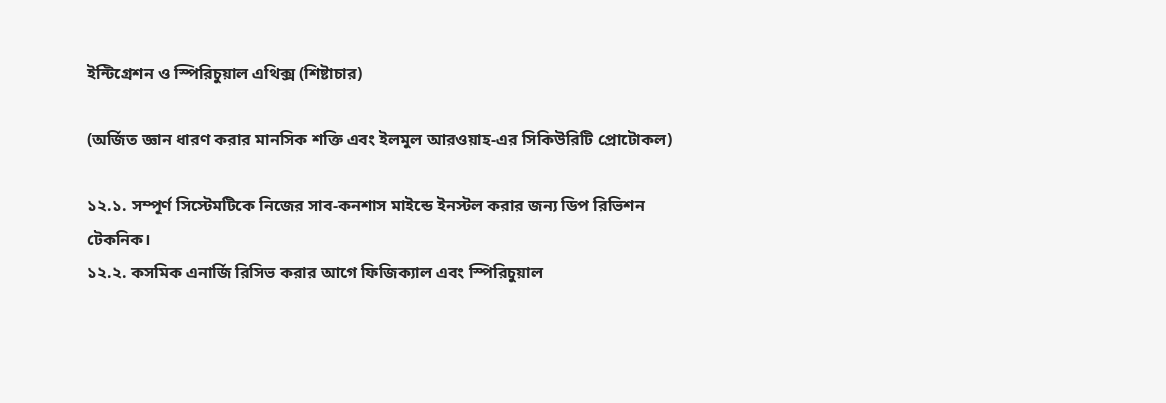ইন্টিগ্রেশন ও স্পিরিচুয়াল এথিক্স (শিষ্টাচার)

(অর্জিত জ্ঞান ধারণ করার মানসিক শক্তি এবং ইলমুল আরওয়াহ-এর সিকিউরিটি প্রোটোকল)

১২.১. সম্পূর্ণ সিস্টেমটিকে নিজের সাব-কনশাস মাইন্ডে ইনস্টল করার জন্য ডিপ রিভিশন টেকনিক।
১২.২. কসমিক এনার্জি রিসিভ করার আগে ফিজিক্যাল এবং স্পিরিচুয়াল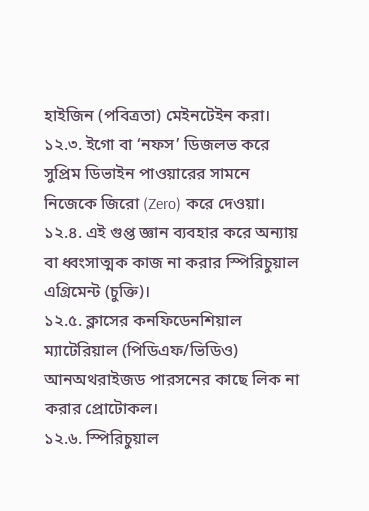হাইজিন (পবিত্রতা) মেইনটেইন করা।
১২.৩. ইগো বা ‘নফস’ ডিজলভ করে সুপ্রিম ডিভাইন পাওয়ারের সামনে নিজেকে জিরো (Zero) করে দেওয়া।
১২.৪. এই গুপ্ত জ্ঞান ব্যবহার করে অন্যায় বা ধ্বংসাত্মক কাজ না করার স্পিরিচুয়াল এগ্রিমেন্ট (চুক্তি)।
১২.৫. ক্লাসের কনফিডেনশিয়াল ম্যাটেরিয়াল (পিডিএফ/ভিডিও) আনঅথরাইজড পারসনের কাছে লিক না করার প্রোটোকল।
১২.৬. স্পিরিচুয়াল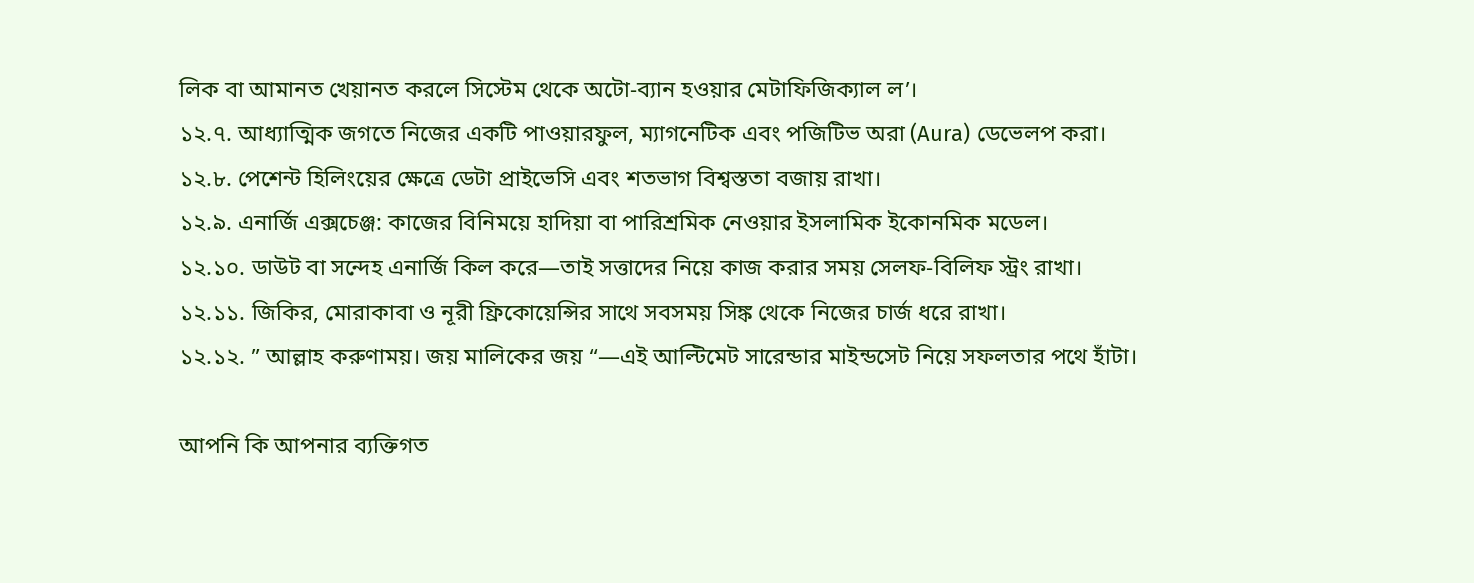লিক বা আমানত খেয়ানত করলে সিস্টেম থেকে অটো-ব্যান হওয়ার মেটাফিজিক্যাল ল’।
১২.৭. আধ্যাত্মিক জগতে নিজের একটি পাওয়ারফুল, ম্যাগনেটিক এবং পজিটিভ অরা (Aura) ডেভেলপ করা।
১২.৮. পেশেন্ট হিলিংয়ের ক্ষেত্রে ডেটা প্রাইভেসি এবং শতভাগ বিশ্বস্ততা বজায় রাখা।
১২.৯. এনার্জি এক্সচেঞ্জ: কাজের বিনিময়ে হাদিয়া বা পারিশ্রমিক নেওয়ার ইসলামিক ইকোনমিক মডেল।
১২.১০. ডাউট বা সন্দেহ এনার্জি কিল করে—তাই সত্তাদের নিয়ে কাজ করার সময় সেলফ-বিলিফ স্ট্রং রাখা।
১২.১১. জিকির, মোরাকাবা ও নূরী ফ্রিকোয়েন্সির সাথে সবসময় সিঙ্ক থেকে নিজের চার্জ ধরে রাখা।
১২.১২. ” আল্লাহ করুণাময়। জয় মালিকের জয় “—এই আল্টিমেট সারেন্ডার মাইন্ডসেট নিয়ে সফলতার পথে হাঁটা।

আপনি কি আপনার ব্যক্তিগত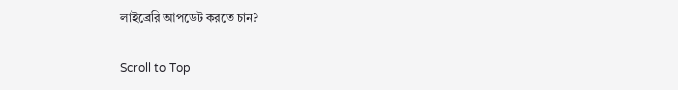লাইব্রেরি আপডেট করতে চান?

Scroll to Top